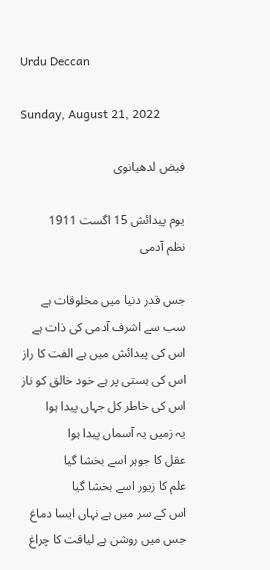Urdu Deccan

Sunday, August 21, 2022

فیض لدھیانوی

یوم پیدائش 15 اگست 1911
نظم آدمی

جس قدر دنیا میں مخلوقات ہے
سب سے اشرف آدمی کی ذات ہے
اس کی پیدائش میں ہے الفت کا راز
اس کی ہستی پر ہے خود خالق کو ناز
اس کی خاطر کل جہاں پیدا ہوا
یہ زمیں یہ آسماں پیدا ہوا
عقل کا جوہر اسے بخشا گیا
علم کا زیور اسے بخشا گیا
اس کے سر میں ہے نہاں ایسا دماغ
جس میں روشن ہے لیاقت کا چراغ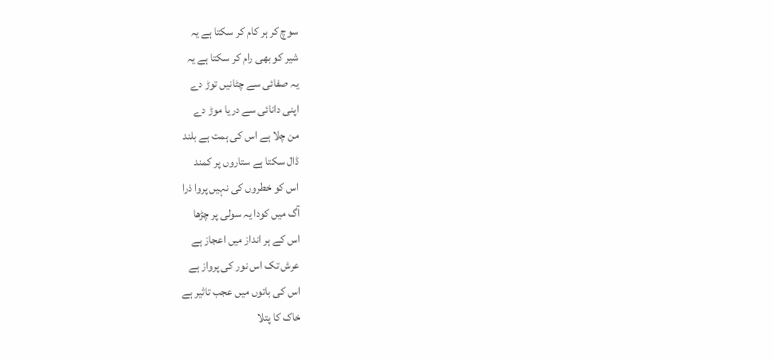سوچ کر ہر کام کر سکتا ہے یہ
شیر کو بھی رام کر سکتا ہے یہ
یہ صفائی سے چٹانیں توڑ دے
اپنی دانائی سے دریا موڑ دے
من چلا ہے اس کی ہمت ہے بلند
ڈال سکتا ہے ستاروں پر کمند
اس کو خطروں کی نہیں پروا ذرا
آگ میں کودا یہ سولی پر چڑھا
اس کے ہر انداز میں اعجاز ہے
عرش تک اس نور کی پرواز ہے
اس کی باتوں میں عجب تاثیر ہے
خاک کا پتلا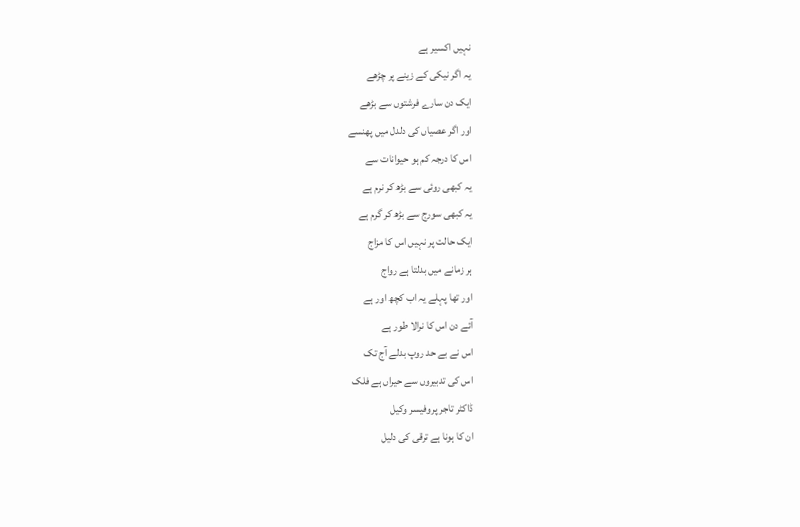نہیں اکسیر ہے
یہ اگر نیکی کے زینے پر چڑھے
ایک دن سارے فرشتوں سے بڑھے
اور اگر عصیاں کی دلدل میں پھنسے
اس کا درجہ کم ہو حیوانات سے
یہ کبھی روئی سے بڑھ کر نرم ہے
یہ کبھی سورج سے بڑھ کر گرم ہے
ایک حالت پر نہیں اس کا مزاج
ہر زمانے میں بدلتا ہے رواج
اور تھا پہلے یہ اب کچھ اور ہے
آئے دن اس کا نرالا طور ہے
اس نے بے حد روپ بدلے آج تک
اس کی تدبیروں سے حیراں ہے فلک
ڈاکٹر تاجر پروفیسر وکیل
ان کا ہونا ہے ترقی کی دلیل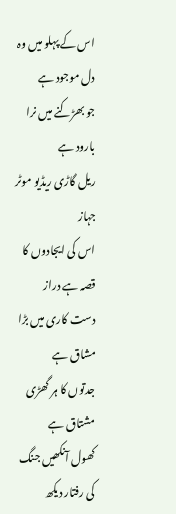اس کے پہلو میں وہ دل موجود ہے
جو بھڑکنے میں نرا بارود ہے
ریل گاڑی ریڈیو موٹر جہاز
اس کی ایجادوں کا قصہ ہے دراز
دست کاری میں بڑا مشاق ہے
جدتوں کا ہر گھڑی مشتاق ہے
کھول آنکھیں جنگ کی رفتار دیکھ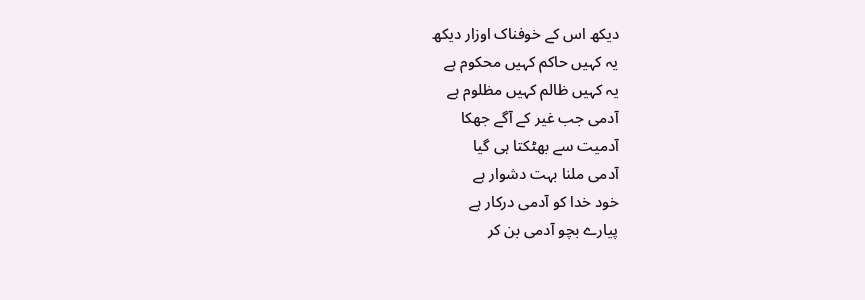دیکھ اس کے خوفناک اوزار دیکھ
یہ کہیں حاکم کہیں محکوم ہے
یہ کہیں ظالم کہیں مظلوم ہے
آدمی جب غیر کے آگے جھکا
آدمیت سے بھٹکتا ہی گیا
آدمی ملنا بہت دشوار ہے
خود خدا کو آدمی درکار ہے
پیارے بچو آدمی بن کر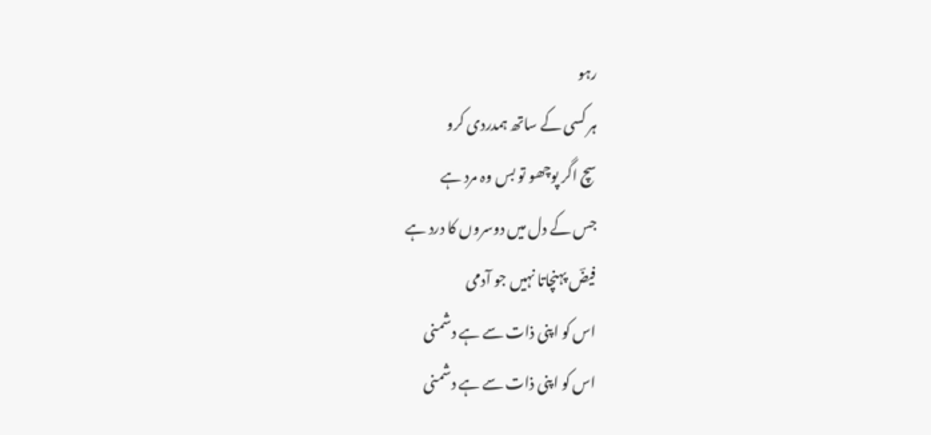رہو
ہر کسی کے ساتھ ہمدردی کرو
سچ اگر پوچھو تو بس وہ مرد ہے
جس کے دل میں دوسروں کا درد ہے
فیضؔ پہنچاتا نہیں جو آدمی
اس کو اپنی ذات سے ہے دشمنی
اس کو اپنی ذات سے ہے دشمنی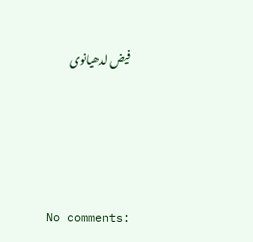فیض لدھیانوی




No comments: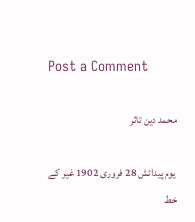Post a Comment

محمد دین تاثر

 یوم پیدائش 28 فروری 1902 غیر کے خط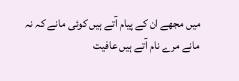میں مجھے ان کے پیام آتے ہیں کوئی مانے کہ نہ مانے مرے نام آتے ہیں عافیت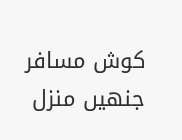کوش مسافر جنھیں منزل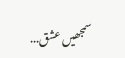سمجھیں عشق...